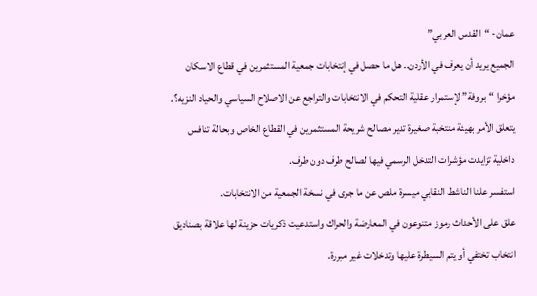عمان- “القدس العربي”
الجميع يريد أن يعرف في الأردن.. هل ما حصل في إنتخابات جمعية المستثمرين في قطاع الاسكان مؤخرا “بروفة” لإستمرار عقلية التحكم في الانتخابات والتراجع عن الاصلاح السياسي والحياد النزيه؟.
يتعلق الأمر بهيئة منتخبة صغيرة تدير مصالح شريحة المستثمرين في القطاع الخاص وبحالة تنافس داخلية تزايدت مؤشرات التدخل الرسمي فيها لصالح طرف دون طرف.
استفسر علنا الناشط النقابي ميسرة ملص عن ما جرى في نسخة الجمعية من الانتخابات.
علق على الأحداث رموز متنوعون في المعارضة والحراك واستدعيت ذكريات حزينة لها علاقة بصناديق انتخاب تختفي أو يتم السيطرة عليها وتدخلات غير مبررة.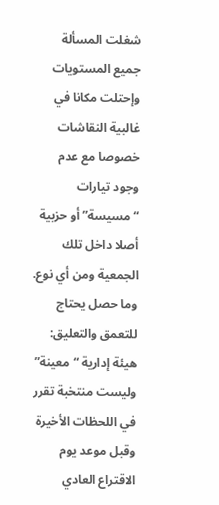شغلت المسألة جميع المستويات وإحتلت مكانا في غالبية النقاشات خصوصا مع عدم وجود تيارات “مسيسة” أو حزبية أصلا داخل تلك الجمعية ومن أي نوع.
وما حصل يحتاج للتعمق والتعليق: هيئة إدارية “معينة” وليست منتخبة تقرر في اللحظات الأخيرة وقبل موعد يوم الاقتراع العادي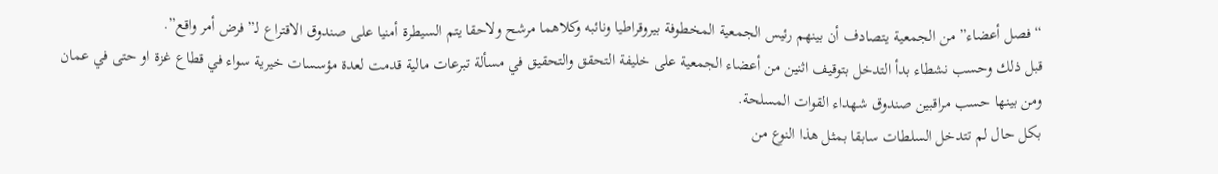“فصل أعضاء” من الجمعية يتصادف أن بينهم رئيس الجمعية المخطوفة بيروقراطيا ونائبه وكلاهما مرشح ولاحقا يتم السيطرة أمنيا على صندوق الاقتراع لـ”فرض أمر واقع”.
قبل ذلك وحسب نشطاء بدأ التدخل بتوقيف اثنين من أعضاء الجمعية على خليفة التحقق والتحقيق في مسألة تبرعات مالية قدمت لعدة مؤسسات خيرية سواء في قطاع غزة او حتى في عمان ومن بينها حسب مراقبين صندوق شهداء القوات المسلحة.
بكل حال لم تتدخل السلطات سابقا بمثل هذا النوع من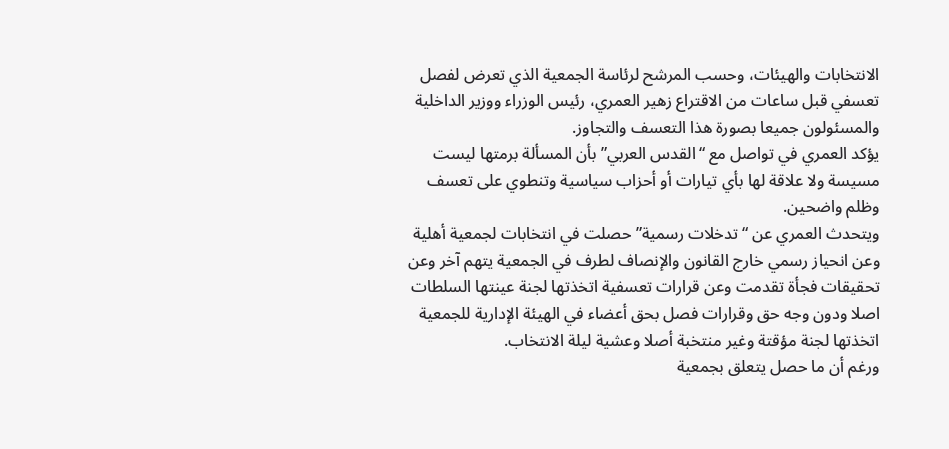الانتخابات والهيئات، وحسب المرشح لرئاسة الجمعية الذي تعرض لفصل تعسفي قبل ساعات من الاقتراع زهير العمري، رئيس الوزراء ووزير الداخلية والمسئولون جميعا بصورة هذا التعسف والتجاوز.
يؤكد العمري في تواصل مع “القدس العربي” بأن المسألة برمتها ليست مسيسة ولا علاقة لها بأي تيارات أو أحزاب سياسية وتنطوي على تعسف وظلم واضحين.
ويتحدث العمري عن “تدخلات رسمية” حصلت في انتخابات لجمعية أهلية وعن انحياز رسمي خارج القانون والإنصاف لطرف في الجمعية يتهم آخر وعن تحقيقات فجأة تقدمت وعن قرارات تعسفية اتخذتها لجنة عينتها السلطات اصلا ودون وجه حق وقرارات فصل بحق أعضاء في الهيئة الإدارية للجمعية اتخذتها لجنة مؤقتة وغير منتخبة أصلا وعشية ليلة الانتخاب.
ورغم أن ما حصل يتعلق بجمعية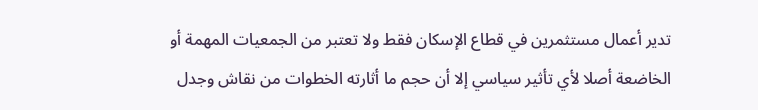تدير أعمال مستثمرين في قطاع الإسكان فقط ولا تعتبر من الجمعيات المهمة أو الخاضعة أصلا لأي تأثير سياسي إلا أن حجم ما أثارته الخطوات من نقاش وجدل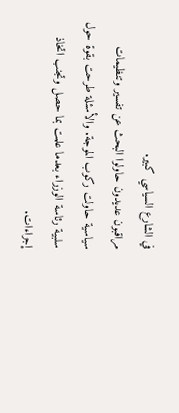في الشارع السياسي كبير.
مراقبون عديدون حاولوا البحث عن تفسير وتنظيمات سياسية حاولت ركوب الموجة. والأسئلة طرحت بقوة حول سلبية رئاسة الوزراء بعدما علمت بما حصل وتجنب اتخاذ إجراءات.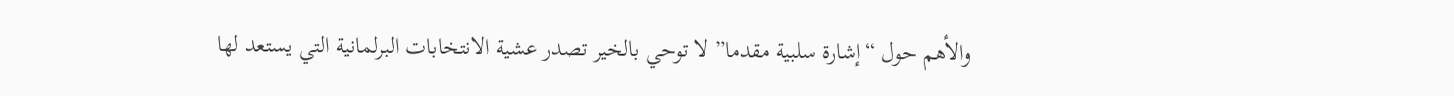والأهم حول “إشارة سلبية مقدما” لا توحي بالخير تصدر عشية الانتخابات البرلمانية التي يستعد لها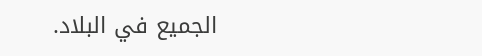الجميع في البلاد.